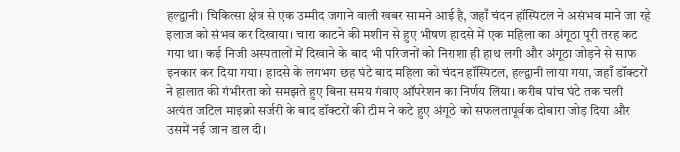हल्द्वानी। चिकित्सा क्षेत्र से एक उम्मीद जगाने वाली खबर सामने आई है, जहाँ चंदन हॉस्पिटल ने असंभव माने जा रहे इलाज को संभव कर दिखाया। चारा काटने की मशीन से हुए भीषण हादसे में एक महिला का अंगूठा पूरी तरह कट गया था। कई निजी अस्पतालों में दिखाने के बाद भी परिजनों को निराशा ही हाथ लगी और अंगूठा जोड़ने से साफ इनकार कर दिया गया। हादसे के लगभग छह घंटे बाद महिला को चंदन हॉस्पिटल, हल्द्वानी लाया गया, जहाँ डॉक्टरों ने हालात की गंभीरता को समझते हुए बिना समय गंवाए ऑपरेशन का निर्णय लिया। करीब पांच घंटे तक चली अत्यंत जटिल माइक्रो सर्जरी के बाद डॉक्टरों की टीम ने कटे हुए अंगूठे को सफलतापूर्वक दोबारा जोड़ दिया और उसमें नई जान डाल दी।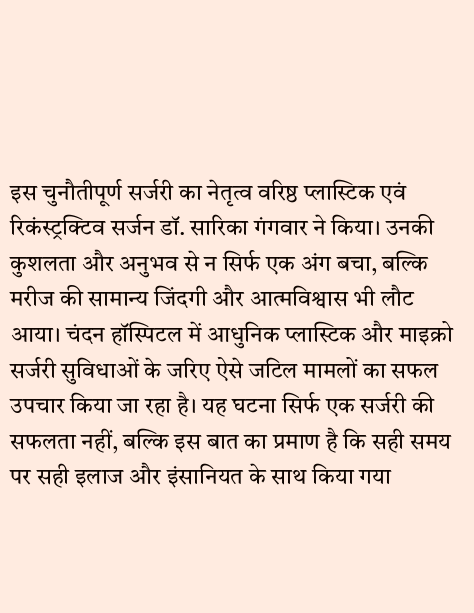इस चुनौतीपूर्ण सर्जरी का नेतृत्व वरिष्ठ प्लास्टिक एवं रिकंस्ट्रक्टिव सर्जन डॉ. सारिका गंगवार ने किया। उनकी कुशलता और अनुभव से न सिर्फ एक अंग बचा, बल्कि मरीज की सामान्य जिंदगी और आत्मविश्वास भी लौट आया। चंदन हॉस्पिटल में आधुनिक प्लास्टिक और माइक्रो सर्जरी सुविधाओं के जरिए ऐसे जटिल मामलों का सफल उपचार किया जा रहा है। यह घटना सिर्फ एक सर्जरी की सफलता नहीं, बल्कि इस बात का प्रमाण है कि सही समय पर सही इलाज और इंसानियत के साथ किया गया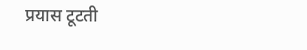प्रयास टूटती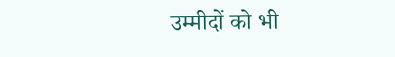उम्मीदों को भी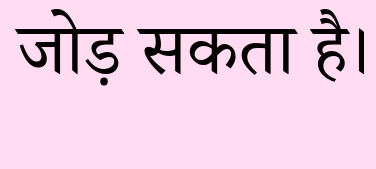जोड़ सकता है।